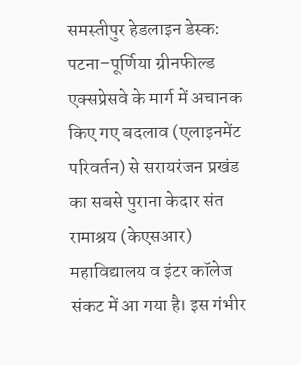समस्तीपुर हेडलाइन डेस्क: पटना–पूर्णिया ग्रीनफील्ड एक्सप्रेसवे के मार्ग में अचानक किए गए बदलाव (एलाइनमेंट परिवर्तन) से सरायरंजन प्रखंड का सबसे पुराना केदार संत रामाश्रय (केएसआर) महाविद्यालय व इंटर कॉलेज संकट में आ गया है। इस गंभीर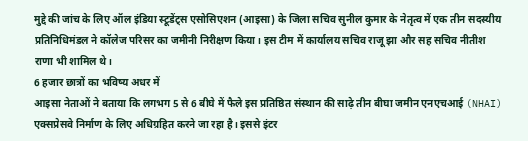मुद्दे की जांच के लिए ऑल इंडिया स्टूडेंट्स एसोसिएशन (आइसा) के जिला सचिव सुनील कुमार के नेतृत्व में एक तीन सदस्यीय प्रतिनिधिमंडल ने कॉलेज परिसर का जमीनी निरीक्षण किया। इस टीम में कार्यालय सचिव राजू झा और सह सचिव नीतीश राणा भी शामिल थे।
6 हजार छात्रों का भविष्य अधर में
आइसा नेताओं ने बताया कि लगभग 5 से 6 बीघे में फैले इस प्रतिष्ठित संस्थान की साढ़े तीन बीघा जमीन एनएचआई (NHAI) एक्सप्रेसवे निर्माण के लिए अधिग्रहित करने जा रहा है। इससे इंटर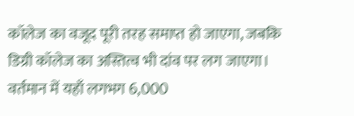कॉलेज का वजूद पूरी तरह समाप्त हो जाएगा, जबकि डिग्री कॉलेज का अस्तित्व भी दांव पर लग जाएगा। वर्तमान में यहाँ लगभग 6,000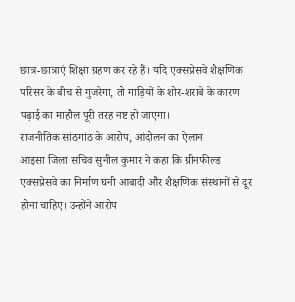छात्र-छात्राएं शिक्षा ग्रहण कर रहे हैं। यदि एक्सप्रेसवे शैक्षणिक परिसर के बीच से गुजरेगा, तो गाड़ियों के शोर-शराबे के कारण पढ़ाई का माहौल पूरी तरह नष्ट हो जाएगा।
राजनीतिक सांठगांठ के आरोप, आंदोलन का ऐलान
आइसा जिला सचिव सुनील कुमार ने कहा कि ग्रीनफील्ड एक्सप्रेसवे का निर्माण घनी आबादी और शैक्षणिक संस्थानों से दूर होना चाहिए। उन्होंने आरोप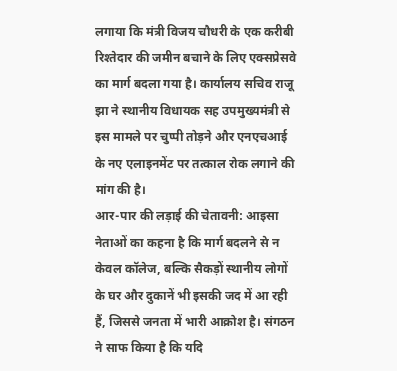लगाया कि मंत्री विजय चौधरी के एक करीबी रिश्तेदार की जमीन बचाने के लिए एक्सप्रेसवे का मार्ग बदला गया है। कार्यालय सचिव राजू झा ने स्थानीय विधायक सह उपमुख्यमंत्री से इस मामले पर चुप्पी तोड़ने और एनएचआई के नए एलाइनमेंट पर तत्काल रोक लगाने की मांग की है।
आर-पार की लड़ाई की चेतावनी: आइसा नेताओं का कहना है कि मार्ग बदलने से न केवल कॉलेज, बल्कि सैकड़ों स्थानीय लोगों के घर और दुकानें भी इसकी जद में आ रही हैं, जिससे जनता में भारी आक्रोश है। संगठन ने साफ किया है कि यदि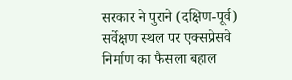सरकार ने पुराने (दक्षिण-पूर्व) सर्वेक्षण स्थल पर एक्सप्रेसवे निर्माण का फैसला बहाल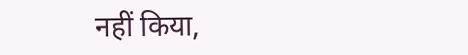नहीं किया,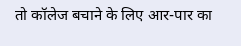तो कॉलेज बचाने के लिए आर-पार का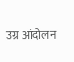उग्र आंदोलन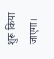शुरू किया जाएगा।